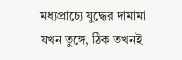মধ্যপ্রাচ্যে যুদ্ধের দামামা যখন তুঙ্গে, ঠিক তখনই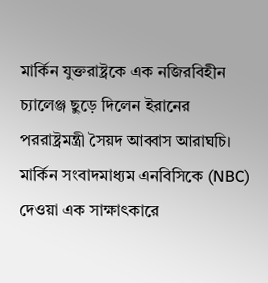মার্কিন যুক্তরাষ্ট্রকে এক নজিরবিহীন চ্যালেঞ্জ ছুড়ে দিলেন ইরানের পররাষ্ট্রমন্ত্রী সৈয়দ আব্বাস আরাঘচি। মার্কিন সংবাদমাধ্যম এনবিসিকে (NBC) দেওয়া এক সাক্ষাৎকারে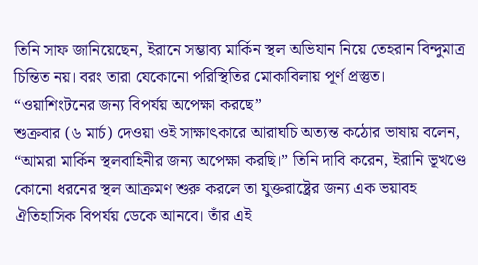তিনি সাফ জানিয়েছেন, ইরানে সম্ভাব্য মার্কিন স্থল অভিযান নিয়ে তেহরান বিন্দুমাত্র চিন্তিত নয়। বরং তারা যেকোনো পরিস্থিতির মোকাবিলায় পূর্ণ প্রস্তুত।
“ওয়াশিংটনের জন্য বিপর্যয় অপেক্ষা করছে”
শুক্রবার (৬ মার্চ) দেওয়া ওই সাক্ষাৎকারে আরাঘচি অত্যন্ত কঠোর ভাষায় বলেন, “আমরা মার্কিন স্থলবাহিনীর জন্য অপেক্ষা করছি।” তিনি দাবি করেন, ইরানি ভূখণ্ডে কোনো ধরনের স্থল আক্রমণ শুরু করলে তা যুক্তরাষ্ট্রের জন্য এক ভয়াবহ ঐতিহাসিক বিপর্যয় ডেকে আনবে। তাঁর এই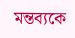মন্তব্যকে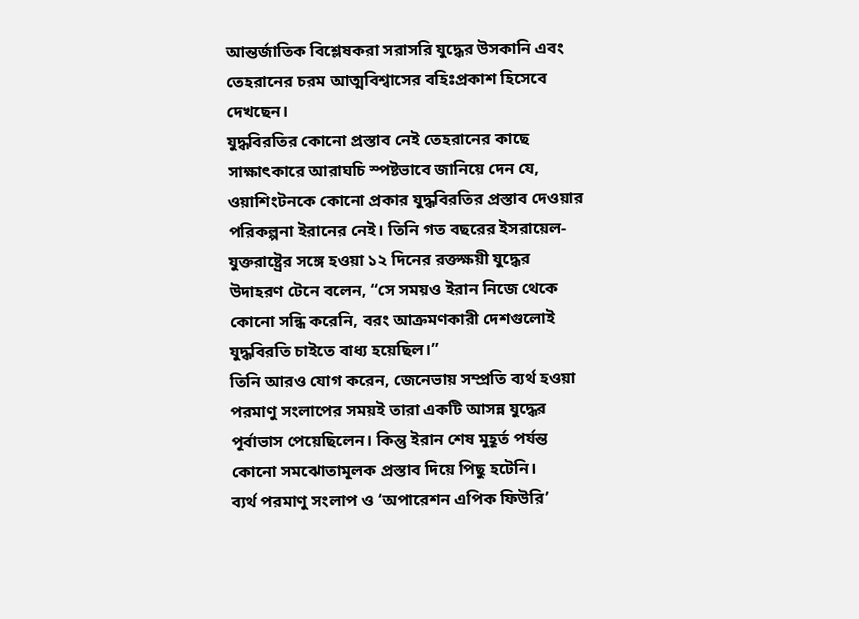আন্তর্জাতিক বিশ্লেষকরা সরাসরি যুদ্ধের উসকানি এবং তেহরানের চরম আত্মবিশ্বাসের বহিঃপ্রকাশ হিসেবে দেখছেন।
যুদ্ধবিরতির কোনো প্রস্তাব নেই তেহরানের কাছে
সাক্ষাৎকারে আরাঘচি স্পষ্টভাবে জানিয়ে দেন যে, ওয়াশিংটনকে কোনো প্রকার যুদ্ধবিরতির প্রস্তাব দেওয়ার পরিকল্পনা ইরানের নেই। তিনি গত বছরের ইসরায়েল-যুক্তরাষ্ট্রের সঙ্গে হওয়া ১২ দিনের রক্তক্ষয়ী যুদ্ধের উদাহরণ টেনে বলেন, “সে সময়ও ইরান নিজে থেকে কোনো সন্ধি করেনি, বরং আক্রমণকারী দেশগুলোই যুদ্ধবিরতি চাইতে বাধ্য হয়েছিল।”
তিনি আরও যোগ করেন, জেনেভায় সম্প্রতি ব্যর্থ হওয়া পরমাণু সংলাপের সময়ই তারা একটি আসন্ন যুদ্ধের পূর্বাভাস পেয়েছিলেন। কিন্তু ইরান শেষ মুহূর্ত পর্যন্ত কোনো সমঝোতামূলক প্রস্তাব দিয়ে পিছু হটেনি।
ব্যর্থ পরমাণু সংলাপ ও ‘অপারেশন এপিক ফিউরি’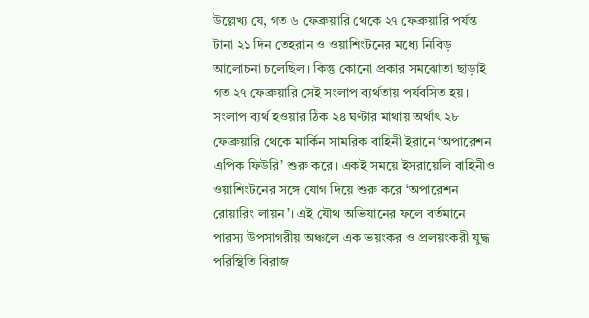উল্লেখ্য যে, গত ৬ ফেব্রুয়ারি থেকে ২৭ ফেব্রুয়ারি পর্যন্ত টানা ২১ দিন তেহরান ও ওয়াশিংটনের মধ্যে নিবিড় আলোচনা চলেছিল। কিন্তু কোনো প্রকার সমঝোতা ছাড়াই গত ২৭ ফেব্রুয়ারি সেই সংলাপ ব্যর্থতায় পর্যবসিত হয়।
সংলাপ ব্যর্থ হওয়ার ঠিক ২৪ ঘণ্টার মাথায় অর্থাৎ ২৮ ফেব্রুয়ারি থেকে মার্কিন সামরিক বাহিনী ইরানে ‘অপারেশন এপিক ফিউরি’ শুরু করে। একই সময়ে ইসরায়েলি বাহিনীও ওয়াশিংটনের সঙ্গে যোগ দিয়ে শুরু করে ‘অপারেশন রোয়ারিং লায়ন’। এই যৌথ অভিযানের ফলে বর্তমানে পারস্য উপসাগরীয় অঞ্চলে এক ভয়ংকর ও প্রলয়ংকরী যুদ্ধ পরিস্থিতি বিরাজ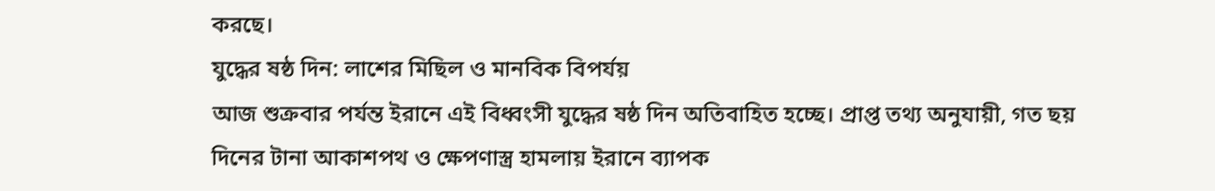করছে।
যুদ্ধের ষষ্ঠ দিন: লাশের মিছিল ও মানবিক বিপর্যয়
আজ শুক্রবার পর্যন্ত ইরানে এই বিধ্বংসী যুদ্ধের ষষ্ঠ দিন অতিবাহিত হচ্ছে। প্রাপ্ত তথ্য অনুযায়ী, গত ছয় দিনের টানা আকাশপথ ও ক্ষেপণাস্ত্র হামলায় ইরানে ব্যাপক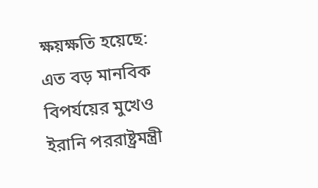ক্ষয়ক্ষতি হয়েছে:
এত বড় মানবিক বিপর্যয়ের মুখেও ইরানি পররাষ্ট্রমন্ত্রী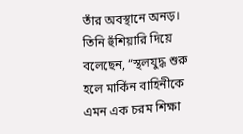তাঁর অবস্থানে অনড়। তিনি হুঁশিয়ারি দিয়ে বলেছেন, “স্থলযুদ্ধ শুরু হলে মার্কিন বাহিনীকে এমন এক চরম শিক্ষা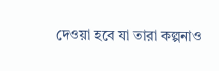দেওয়া হবে যা তারা কল্পনাও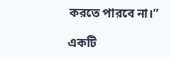করতে পারবে না।”

একটি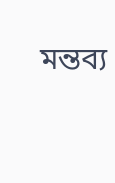মন্তব্য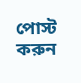পোস্ট করুন